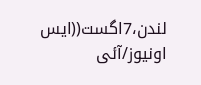لندن،7اگست((ایس اونیوز/آئی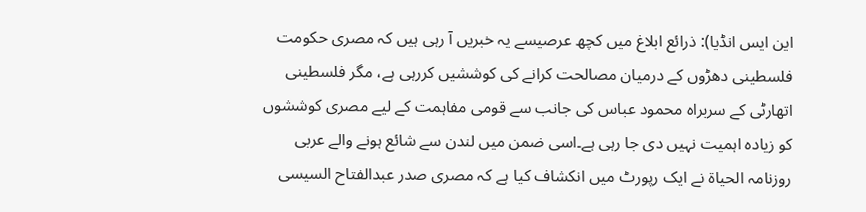این ایس انڈیا): ذرائع ابلاغ میں کچھ عرصیسے یہ خبریں آ رہی ہیں کہ مصری حکومت فلسطینی دھڑوں کے درمیان مصالحت کرانے کی کوششیں کررہی ہے، مگر فلسطینی اتھارٹی کے سربراہ محمود عباس کی جانب سے قومی مفاہمت کے لیے مصری کوششوں کو زیادہ اہمیت نہیں دی جا رہی ہے۔اسی ضمن میں لندن سے شائع ہونے والے عربی روزنامہ الحیاۃ نے ایک رپورٹ میں انکشاف کیا ہے کہ مصری صدر عبدالفتاح السیسی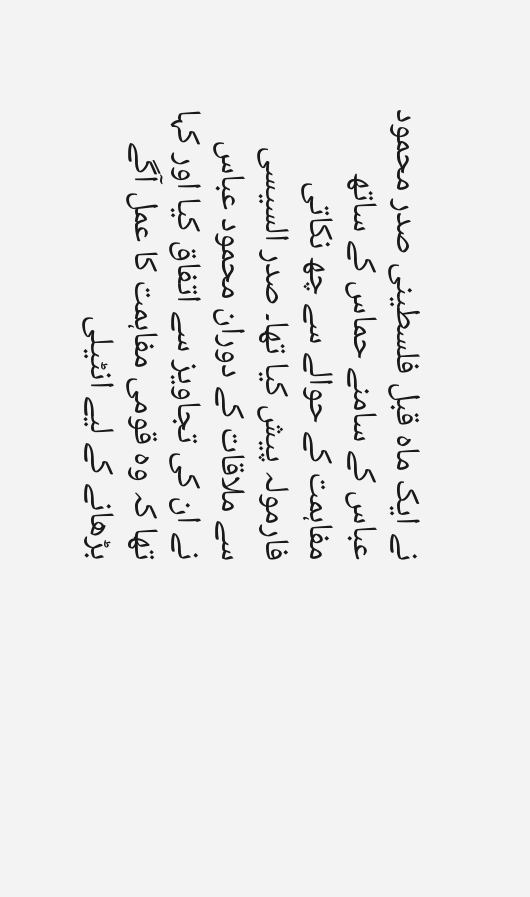نے ایک ماہ قبل فلسطینی صدر محمود عباس کے سامنے حماس کے ساتھ مفاہمت کے حوالے سے چھ نکاتی فارمولہ پیش کیا تھا۔ صدر السیسی سے ملاقات کے دوران محمود عباس نے ان کی تجاویز سے اتفاق کیا اور کہا تھا کہ وہ قومی مفاہمت کا عمل آگے بڑھانے کے لیے انٹیلی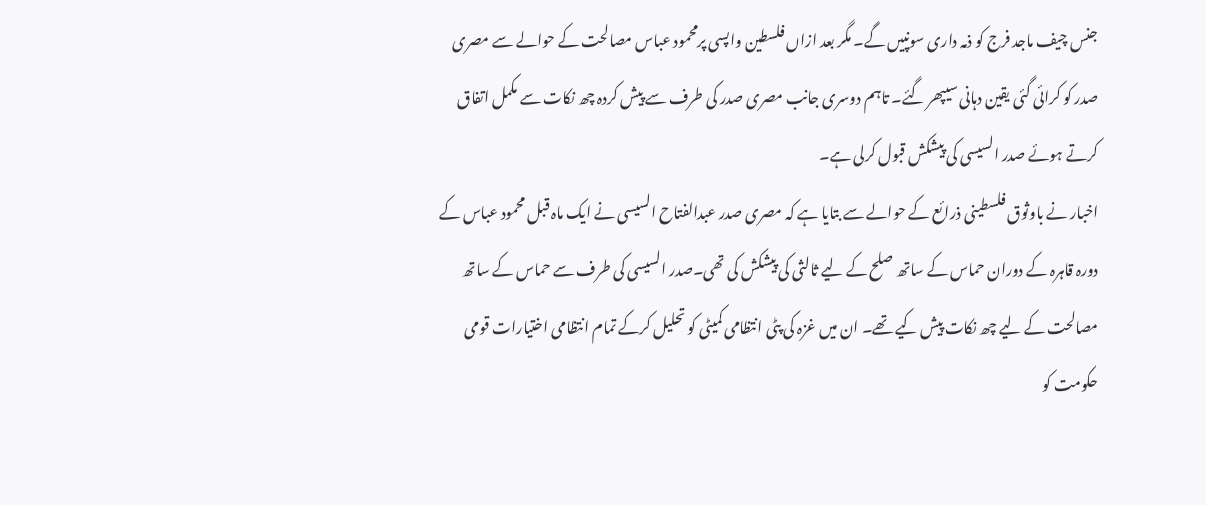جنس چیف ماجد فرج کو ذمہ داری سونپیں گے۔ مگر بعد ازاں فلسطین واپسی پرمحمود عباس مصالحت کے حوالے سے مصری صدر کو کرائی گئی یقین دہانی سیپھر گئے۔ تاہم دوسری جانب مصری صدر کی طرف سے پیش کردہ چھ نکات سے مکمل اتفاق کرتے ہوئے صدر السیسی کی پیشکش قبول کرلی ہے۔
اخبار نے باوثوق فلسطینی ذرائع کے حوالے سے بتایا ہے کہ مصری صدر عبدالفتاح السیسی نے ایک ماہ قبل محمود عباس کے دورہ قاہرہ کے دوران حماس کے ساتھ صلح کے لیے ثالثی کی پیشکش کی تھی۔صدر السیسی کی طرف سے حماس کے ساتھ مصالحت کے لیے چھ نکات پیش کیے تھے۔ ان میں غزہ کی پٹی انتظامی کمیٹی کو تحلیل کرکے تمام انتظامی اختیارات قومی حکومت کو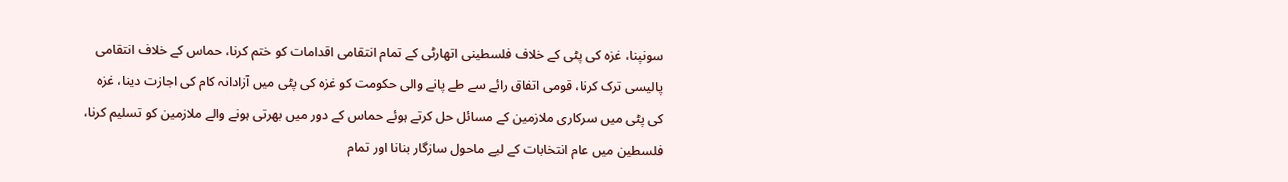سونپنا، غزہ کی پٹی کے خلاف فلسطینی اتھارٹی کے تمام انتقامی اقدامات کو ختم کرنا، حماس کے خلاف انتقامی پالیسی ترک کرنا، قومی اتفاق رائے سے طے پانے والی حکومت کو غزہ کی پٹی میں آزادانہ کام کی اجازت دینا، غزہ کی پٹی میں سرکاری ملازمین کے مسائل حل کرتے ہوئے حماس کے دور میں بھرتی ہونے والے ملازمین کو تسلیم کرنا، فلسطین میں عام انتخابات کے لیے ماحول سازگار بنانا اور تمام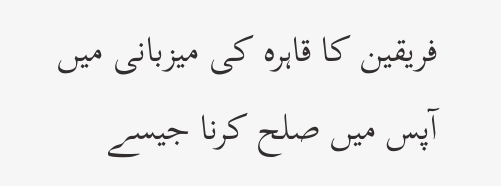فریقین کا قاہرہ کی میزبانی میں آپس میں صلح کرنا جیسے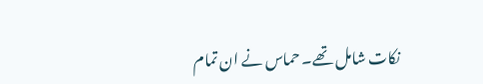نکات شامل تھے۔ حماس نے ان تمام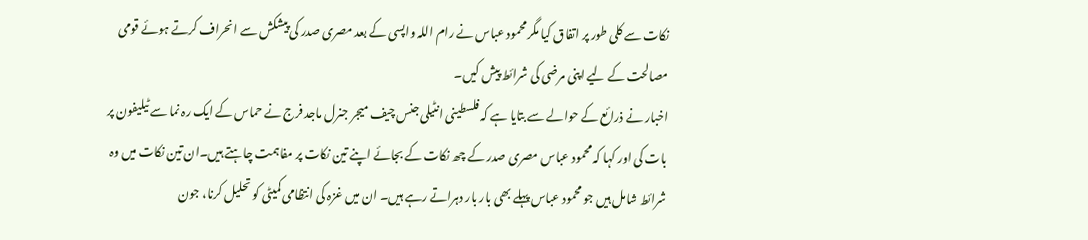نکات سے کلی طور پر اتفاق کیا مگر محمود عباس نے رام اللہ واپسی کے بعد مصری صدر کی پیشکش سے انحراف کرتے ہوئے قومی مصالحت کے لیے اپنی مرضی کی شرائط پیش کیں۔
اخبار نے ذرائع کے حوالے سے بتایا ہے کہ فلسطینی انٹیلی جنس چیف میجر جنرل ماجد فرج نے حماس کے ایک رہ نما سے ٹیلیفون پر بات کی اور کہا کہ محمود عباس مصری صدر کے چھ نکات کے بجائے اپنے تین نکات پر مفاہمت چاہتے ہیں۔ان تین نکات میں وہ شرائط شامل ہیں جو محمود عباس پہلے بھی بار بار دہراتے رہے ہیں۔ ان میں غزہ کی انتظامی کمیٹی کو تحلیل کرنا، جون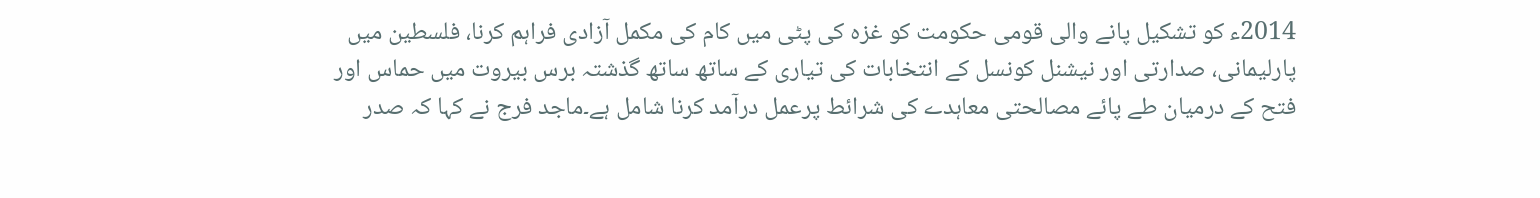2014ء کو تشکیل پانے والی قومی حکومت کو غزہ کی پٹی میں کام کی مکمل آزادی فراہم کرنا، فلسطین میں پارلیمانی، صدارتی اور نیشنل کونسل کے انتخابات کی تیاری کے ساتھ ساتھ گذشتہ برس بیروت میں حماس اور فتح کے درمیان طے پائے مصالحتی معاہدے کی شرائط پرعمل درآمد کرنا شامل ہے۔ماجد فرج نے کہا کہ صدر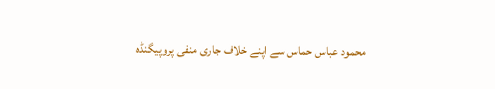محمود عباس حماس سے اپنے خلاف جاری منفی پروپیگنڈہ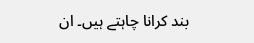بند کرانا چاہتے ہیں۔ ان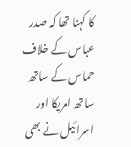کا کہنا تھا کہ صدر عباس کے خلاف حماس کے ساتھ ساتھ امریکا اور اسرائیل نے بھی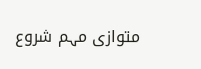متوازی مہم شروع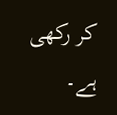کر رکھی ہے۔